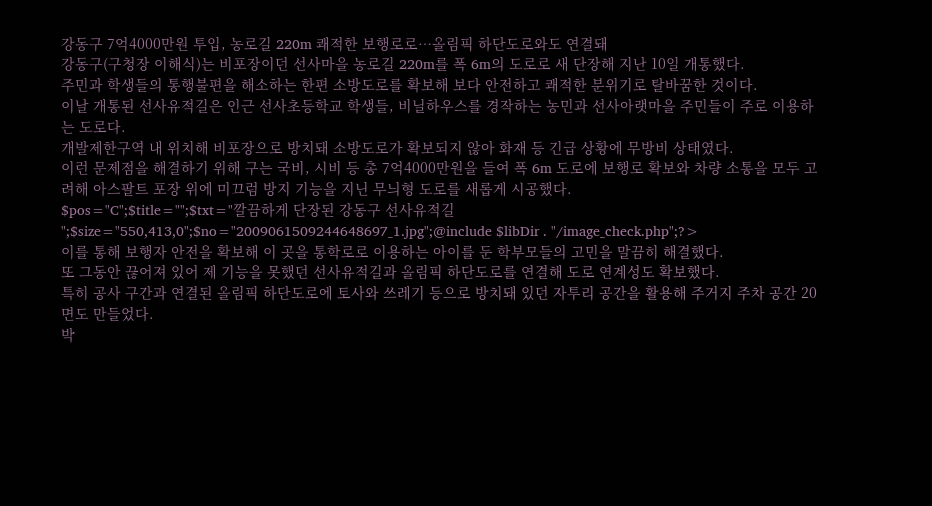강동구 7억4000만원 투입, 농로길 220m 쾌적한 보행로로…올림픽 하단도로와도 연결돼
강동구(구청장 이해식)는 비포장이던 선사마을 농로길 220m를 폭 6m의 도로로 새 단장해 지난 10일 개통했다.
주민과 학생들의 통행불편을 해소하는 한편 소방도로를 확보해 보다 안전하고 쾌적한 분위기로 탈바꿈한 것이다.
이날 개통된 선사유적길은 인근 선사초등학교 학생들, 비닐하우스를 경작하는 농민과 선사아랫마을 주민들이 주로 이용하는 도로다.
개발제한구역 내 위치해 비포장으로 방치돼 소방도로가 확보되지 않아 화재 등 긴급 상황에 무방비 상태였다.
이런 문제점을 해결하기 위해 구는 국비, 시비 등 총 7억4000만원을 들여 폭 6m 도로에 보행로 확보와 차량 소통을 모두 고려해 아스팔트 포장 위에 미끄럼 방지 기능을 지닌 무늬형 도로를 새롭게 시공했다.
$pos="C";$title="";$txt="깔끔하게 단장된 강동구 선사유적길 ";$size="550,413,0";$no="2009061509244648697_1.jpg";@include $libDir . "/image_check.php";?>
이를 통해 보행자 안전을 확보해 이 곳을 통학로로 이용하는 아이를 둔 학부모들의 고민을 말끔히 해결했다.
또 그동안 끊어져 있어 제 기능을 못했던 선사유적길과 올림픽 하단도로를 연결해 도로 연계성도 확보했다.
특히 공사 구간과 연결된 올림픽 하단도로에 토사와 쓰레기 등으로 방치돼 있던 자투리 공간을 활용해 주거지 주차 공간 20면도 만들었다.
박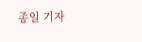종일 기자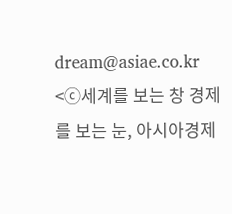dream@asiae.co.kr
<ⓒ세계를 보는 창 경제를 보는 눈, 아시아경제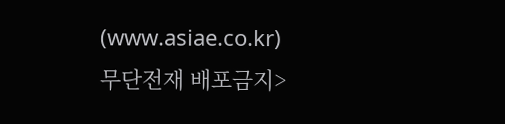(www.asiae.co.kr) 무단전재 배포금지>